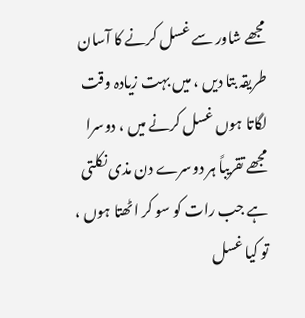مجھے شاور سے غسل کرنے کا آسان طریقہ بتا دیں ، میں بہت زیادہ وقت لگاتا ہوں غسل کرنے میں ، دوسرا مجھے تقریباً ہر دوسرے دن مذی نکلتی ہے جب رات کو سو کر اٹھتا ہوں ، تو کیا غسل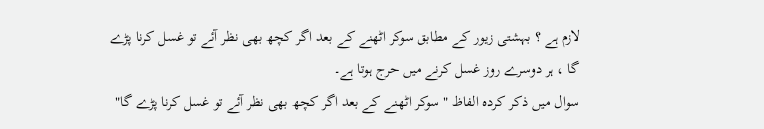لازم ہے ؟ بہشتی زیور کے مطابق سوکر اٹھنے کے بعد اگر کچھ بھی نظر آئے تو غسل کرنا پڑے گا ، ہر دوسرے روز غسل کرنے میں حرج ہوتا ہے۔
سوال میں ذکر کردہ الفاظ " سوکر اٹھنے کے بعد اگر کچھ بھی نظر آئے تو غسل کرنا پڑے گا"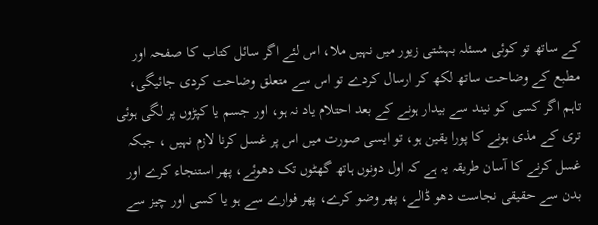کے ساتھ تو کوئی مسئلہ بہشتی زیور میں نہیں ملا، اس لئے اگر سائل کتاب کا صفحہ اور مطبع کے وضاحت ساتھ لکھ کر ارسال کردے تو اس سے متعلق وضاحت کردی جائیگی، تاہم اگر کسی کو نیند سے بیدار ہونے کے بعد احتلام یاد نہ ہو، اور جسم یا کپڑوں پر لگی ہوئی تری کے مذی ہونے کا پورا یقین ہو، تو ایسی صورت میں اس پر غسل کرنا لازم نہیں ، جبکہ غسل کرنے کا آسان طریقہ یہ ہے کہ اول دونوں ہاتھ گھٹوں تک دھوئے، پھر استنجاء کرے اور بدن سے حقیقی نجاست دھو ڈالے، پھر وضو کرے، پھر فوارے سے ہو یا کسی اور چیز سے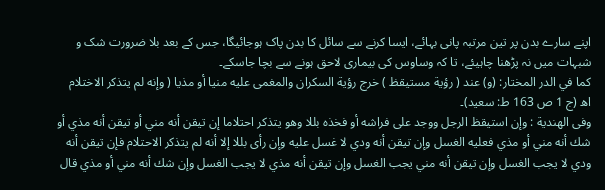اپنے سارے بدن پر تین مرتبہ پانی بہائے، ایسا کرنے سے سائل کا بدن پاک ہوجائیگا، جس کے بعد بلا ضرورت شک و شبہات میں نہ پڑھنا چاہیئے، تا کہ وساوس کی بیماری لاحق ہونے سے بچا جاسکے۔
كما في الدر المختار: (و) عند ( رؤية مستيقظ ) خرج رؤية السكران والمغمى عليه منيا أو مذيا ( وإنه لم يتذكر الاختلام اھ (ج 1 ص 163 ط: سعید)۔
وفى الهندية : وإن استيقظ الرجل ووجد على فراشه أو فخذه بللا وهو يتذكر احتلاما إن تيقن أنه مني أو تيقن أنه مذي أو شك أنه مني أو مذي فعليه الغسل وإن تيقن أنه ودي لا غسل عليه وإن رأى بللا إلا أنه لم يتذكر الاحتلام فإن تيقن أنه ودي لا يجب الغسل وإن تيقن أنه مني يجب الغسل وإن تيقن أنه مذي لا يجب الغسل وإن شك أنه مني أو مذي قال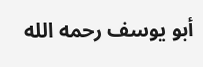أبو يوسف رحمه الله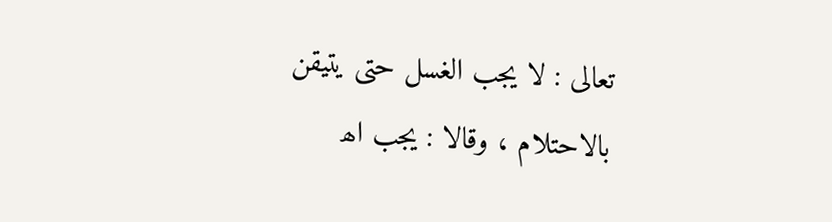تعالى : لا يجب الغسل حتى يتيقن بالاحتلام ، وقالا : يجب اھ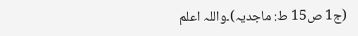(ج1 ص15 ط: ماجدیہ)۔واللہ اعلم